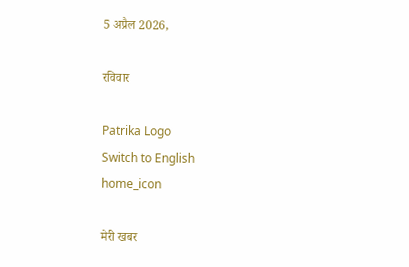5 अप्रैल 2026,

रविवार

Patrika Logo
Switch to English
home_icon

मेरी खबर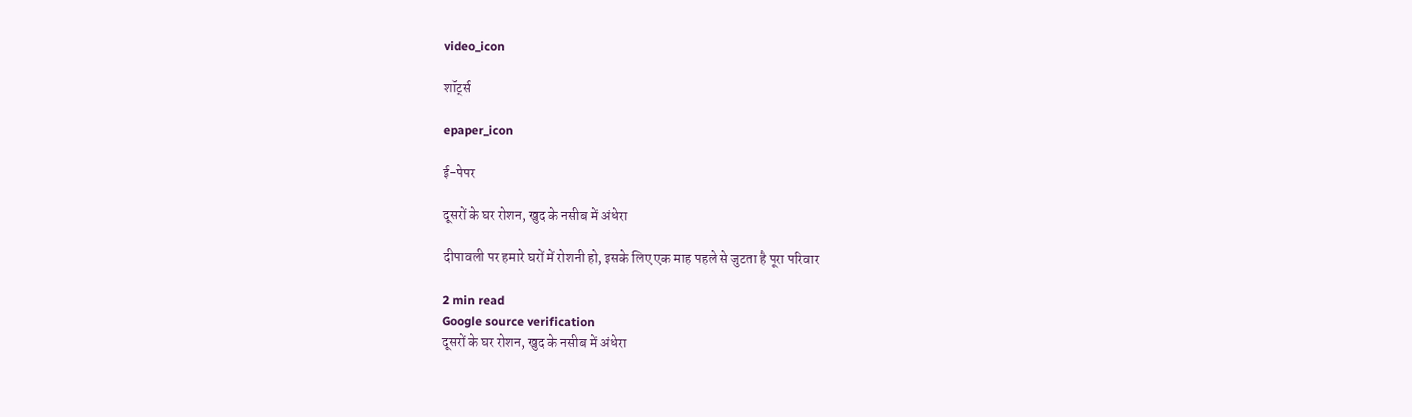video_icon

शॉर्ट्स

epaper_icon

ई-पेपर

दूसरों के घर रोशन, खुद के नसीब में अंधेरा

दीपावली पर हमारे घरों में रोशनी हो, इसके लिए एक माह पहले से जुटता है पूरा परिवार

2 min read
Google source verification
दूसरों के घर रोशन, खुद के नसीब में अंधेरा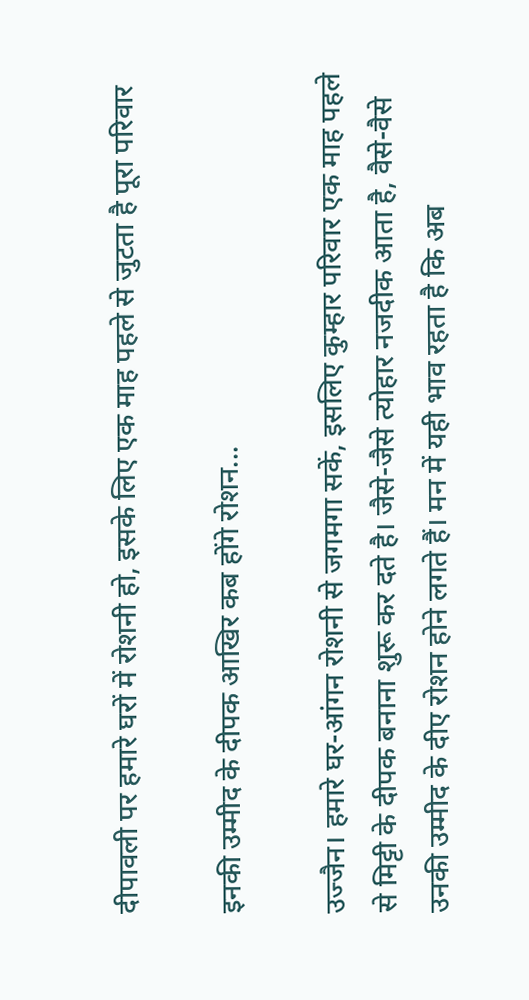दीपावली पर हमारे घरों में रोशनी हो, इसके लिए एक माह पहले से जुटता है पूरा परिवार

इनकी उम्मीद के दीपक आखिर कब होंगे रोशन...

उज्जैन। हमारे घर-आंगन रोशनी से जगमगा सकें, इसलिए कुम्हार परिवार एक माह पहले से मिट्टी के दीपक बनाना शुरू कर दते है। जैसे-जैसे त्योहार नजदीक आता है, वैसे-वैसे उनकी उम्मीद के दीए रोशन होने लगते हैं। मन में यही भाव रहता है कि अब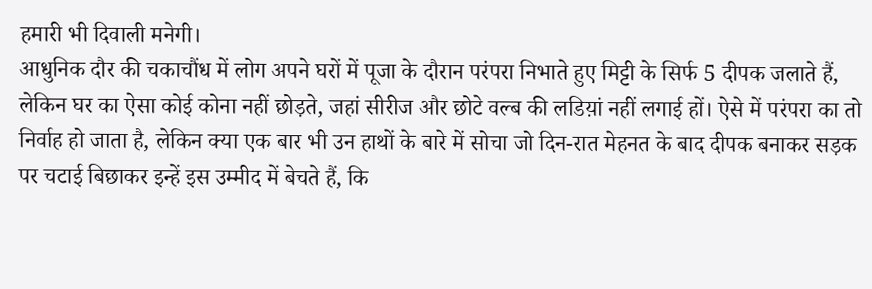हमारी भी दिवाली मनेगी।
आधुनिक दौर की चकाचौंध में लोग अपने घरों में पूजा के दौरान परंपरा निभाते हुए मिट्टी के सिर्फ 5 दीपक जलाते हैं, लेकिन घर का ऐसा कोई कोना नहीं छोड़ते, जहां सीरीज और छोटे वल्ब की लडिय़ां नहीं लगाई हों। ऐसे में परंपरा का तो निर्वाह हो जाता है, लेकिन क्या एक बार भी उन हाथों के बारे में सोचा जो दिन-रात मेहनत के बाद दीपक बनाकर सड़क पर चटाई बिछाकर इन्हें इस उम्मीद में बेचते हैं, कि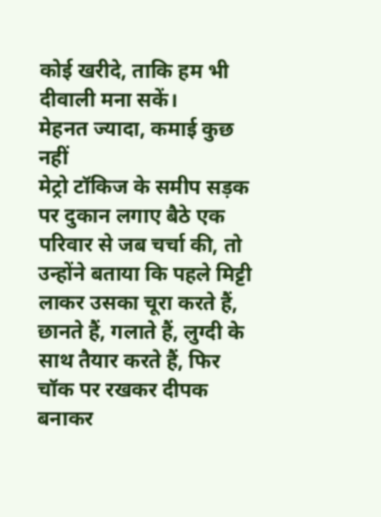कोई खरीदे, ताकि हम भी दीवाली मना सकें।
मेहनत ज्यादा, कमाई कुछ नहीं
मेट्रो टॉकिज के समीप सड़क पर दुकान लगाए बैठे एक परिवार से जब चर्चा की, तो उन्होंने बताया कि पहले मिट्टी लाकर उसका चूरा करते हैं, छानते हैं, गलाते हैं, लुग्दी के साथ तैयार करते हैं, फिर चॉक पर रखकर दीपक बनाकर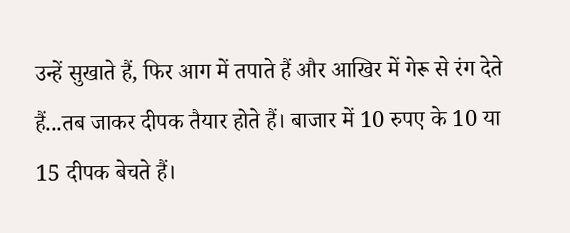उन्हें सुखाते हैं, फिर आग में तपाते हैं और आखिर में गेरू से रंग देते हैं...तब जाकर दीपक तैयार होते हैं। बाजार में 10 रुपए के 10 या 15 दीपक बेचते हैं।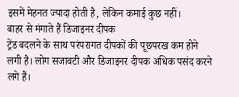इसमें मेहनत ज्यादा होती है, लेकिन कमाई कुछ नहीं।
बाहर से मंगाते हैं डिजाइनर दीपक
ट्रेंड बदलने के साथ परंपरागत दीपकों की पूछपरख कम होने लगी है। लोग सजावटी और डिजाइनर दीपक अधिक पसंद करने लगे हैं।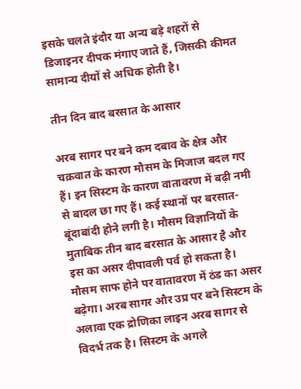इसके चलते इंदौर या अन्य बड़े शहरों से डिजाइनर दीपक मंगाए जाते हैं, जिसकी कीमत सामान्य दीयों से अधिक होती है।

तीन दिन बाद बरसात के आसार

अरब सागर पर बने कम दबाव के क्षेत्र और चक्रवात के कारण मौसम के मिजाज बदल गए हैं। इन सिस्टम के कारण वातावरण में बढ़ी नमी से बादल छा गए हैं। कई स्थानों पर बरसात-बूंदाबांदी होने लगी है। मौसम विज्ञानियों के मुताबिक तीन बाद बरसात के आसार है और इस का असर दीपावली पर्व हो सकता है। मौसम साफ होने पर वातावरण में ठंड का असर बढ़ेगा। अरब सागर और उप्र पर बने सिस्टम के अलावा एक द्रोणिका लाइन अरब सागर से विदर्भ तक है। सिस्टम के अगले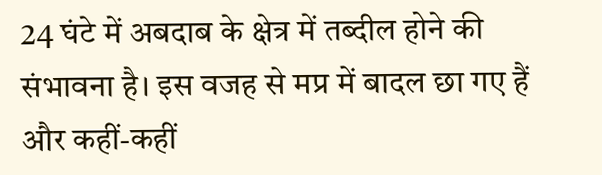24 घंटे में अबदाब के क्षेत्र में तब्दील होने की संभावना है। इस वजह से मप्र में बादल छा गए हैं और कहीं-कहीं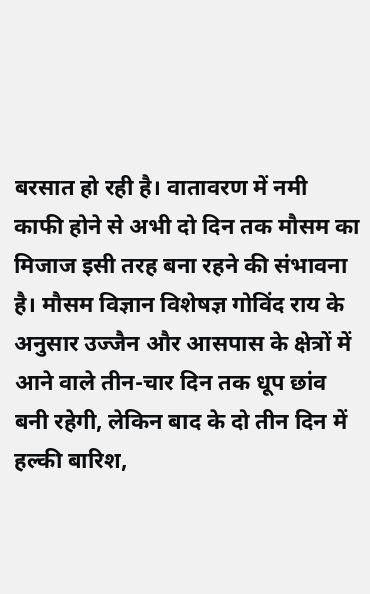बरसात हो रही है। वातावरण में नमी काफी होने से अभी दो दिन तक मौसम का मिजाज इसी तरह बना रहने की संभावना है। मौसम विज्ञान विशेषज्ञ गोविंद राय के अनुसार उज्जैन और आसपास के क्षेत्रों में आने वाले तीन-चार दिन तक धूप छांव बनी रहेगी, लेकिन बाद के दो तीन दिन में हल्की बारिश,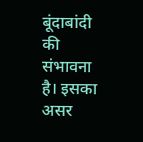बूंदाबांदी की संभावना है। इसका असर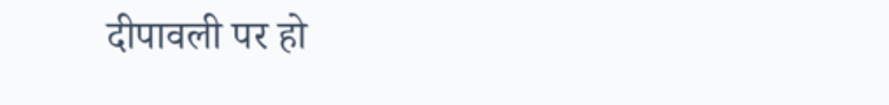दीपावली पर हो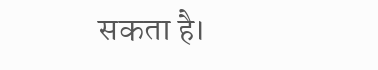सकता है।